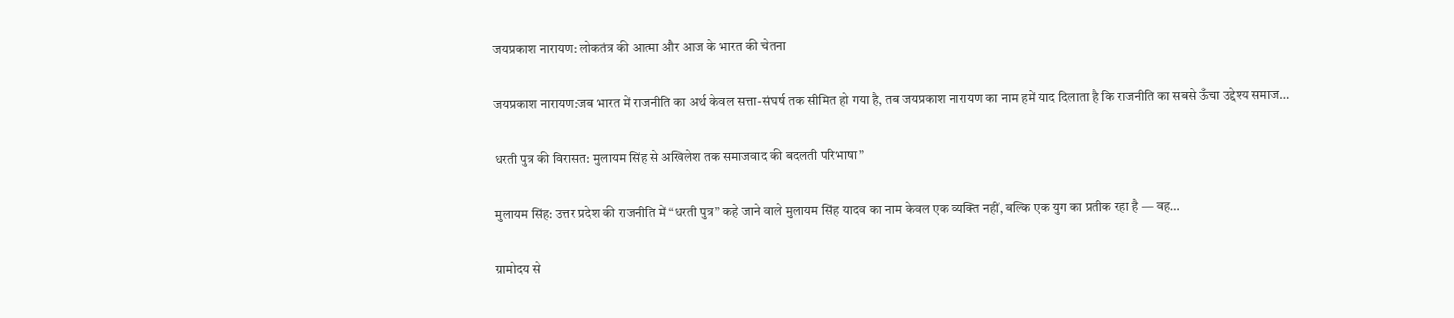जयप्रकाश नारायण: लोकतंत्र की आत्मा और आज के भारत की चेतना

जयप्रकाश नारायण:जब भारत में राजनीति का अर्थ केवल सत्ता-संघर्ष तक सीमित हो गया है, तब जयप्रकाश नारायण का नाम हमें याद दिलाता है कि राजनीति का सबसे ऊँचा उद्देश्य समाज…

धरती पुत्र की विरासत: मुलायम सिंह से अखिलेश तक समाजवाद की बदलती परिभाषा”

मुलायम सिंह: उत्तर प्रदेश की राजनीति में “धरती पुत्र” कहे जाने वाले मुलायम सिंह यादव का नाम केवल एक व्यक्ति नहीं, बल्कि एक युग का प्रतीक रहा है — वह…

ग्रामोदय से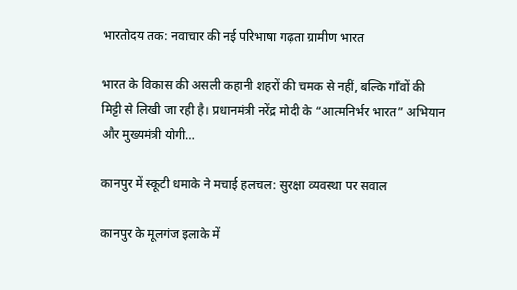भारतोदय तक: नवाचार की नई परिभाषा गढ़ता ग्रामीण भारत

भारत के विकास की असली कहानी शहरों की चमक से नहीं, बल्कि गाँवों की मिट्टी से लिखी जा रही है। प्रधानमंत्री नरेंद्र मोदी के “आत्मनिर्भर भारत” अभियान और मुख्यमंत्री योगी…

कानपुर में स्कूटी धमाके ने मचाई हलचल: सुरक्षा व्यवस्था पर सवाल

कानपुर के मूलगंज इलाके में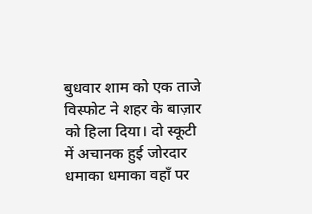बुधवार शाम को एक ताजे विस्फोट ने शहर के बाज़ार को हिला दिया। दो स्कूटी में अचानक हुई जोरदार धमाका धमाका वहाँ पर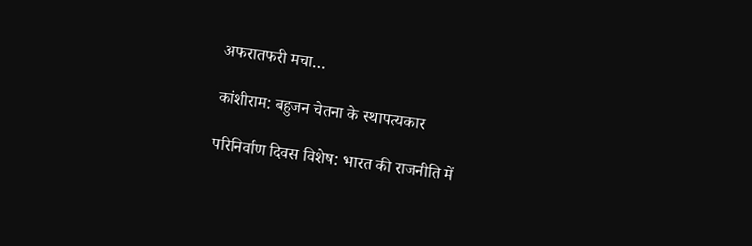अफरातफरी मचा…

कांशीराम: बहुजन चेतना के स्थापत्यकार

परिनिर्वाण दिवस विशेष: भारत की राजनीति में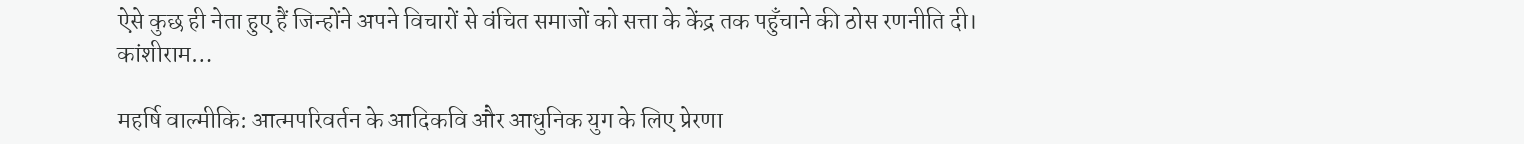ऐसे कुछ ही नेता हुए हैं जिन्होंने अपने विचारों से वंचित समाजों को सत्ता के केंद्र तक पहुँचाने की ठोस रणनीति दी। कांशीराम…

महर्षि वाल्मीकि: आत्मपरिवर्तन के आदिकवि और आधुनिक युग के लिए प्रेरणा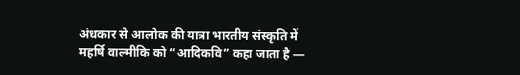अंधकार से आलोक की यात्रा भारतीय संस्कृति में महर्षि वाल्मीकि को “आदिकवि” कहा जाता है —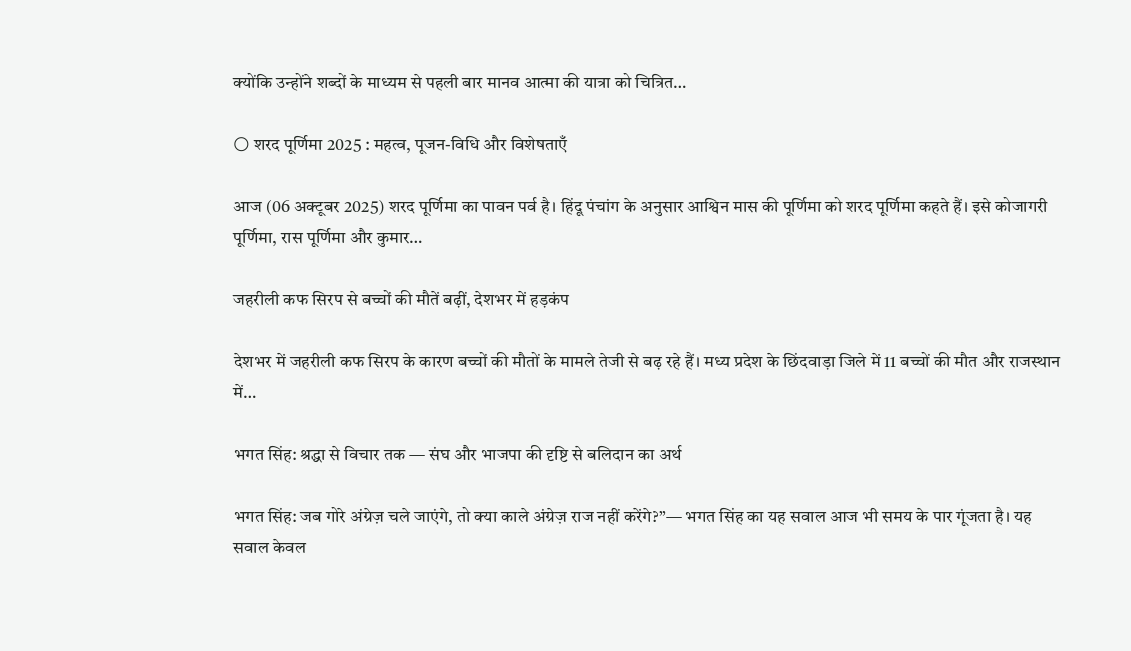क्योंकि उन्होंने शब्दों के माध्यम से पहली बार मानव आत्मा की यात्रा को चित्रित…

🌕 शरद पूर्णिमा 2025 : महत्व, पूजन-विधि और विशेषताएँ

आज (06 अक्टूबर 2025) शरद पूर्णिमा का पावन पर्व है। हिंदू पंचांग के अनुसार आश्विन मास की पूर्णिमा को शरद पूर्णिमा कहते हैं। इसे कोजागरी पूर्णिमा, रास पूर्णिमा और कुमार…

जहरीली कफ सिरप से बच्चों की मौतें बढ़ीं, देशभर में हड़कंप

देशभर में जहरीली कफ सिरप के कारण बच्चों की मौतों के मामले तेजी से बढ़ रहे हैं। मध्य प्रदेश के छिंदवाड़ा जिले में 11 बच्चों की मौत और राजस्थान में…

भगत सिंह: श्रद्धा से विचार तक — संघ और भाजपा की दृष्टि से बलिदान का अर्थ

भगत सिंह: जब गोरे अंग्रेज़ चले जाएंगे, तो क्या काले अंग्रेज़ राज नहीं करेंगे?”— भगत सिंह का यह सवाल आज भी समय के पार गूंजता है। यह सवाल केवल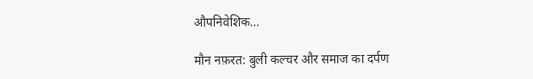औपनिवेशिक…

मौन नफ़रत: बुली कल्चर और समाज का दर्पण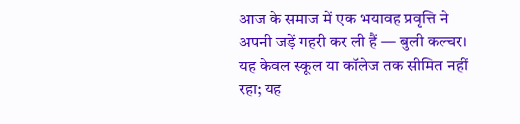आज के समाज में एक भयावह प्रवृत्ति ने अपनी जड़ें गहरी कर ली हैं — बुली कल्चर। यह केवल स्कूल या कॉलेज तक सीमित नहीं रहा; यह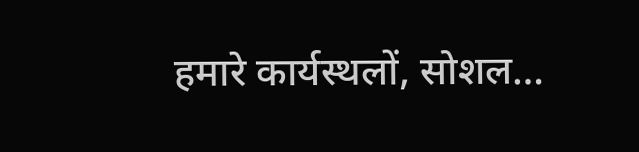हमारे कार्यस्थलों, सोशल…